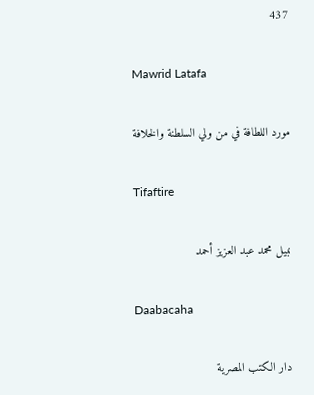437

Mawrid Latafa

مورد اللطافة في من ولي السلطنة والخلافة

Tifaftire

نبيل محمد عبد العزيز أحمد

Daabacaha

دار الكتب المصرية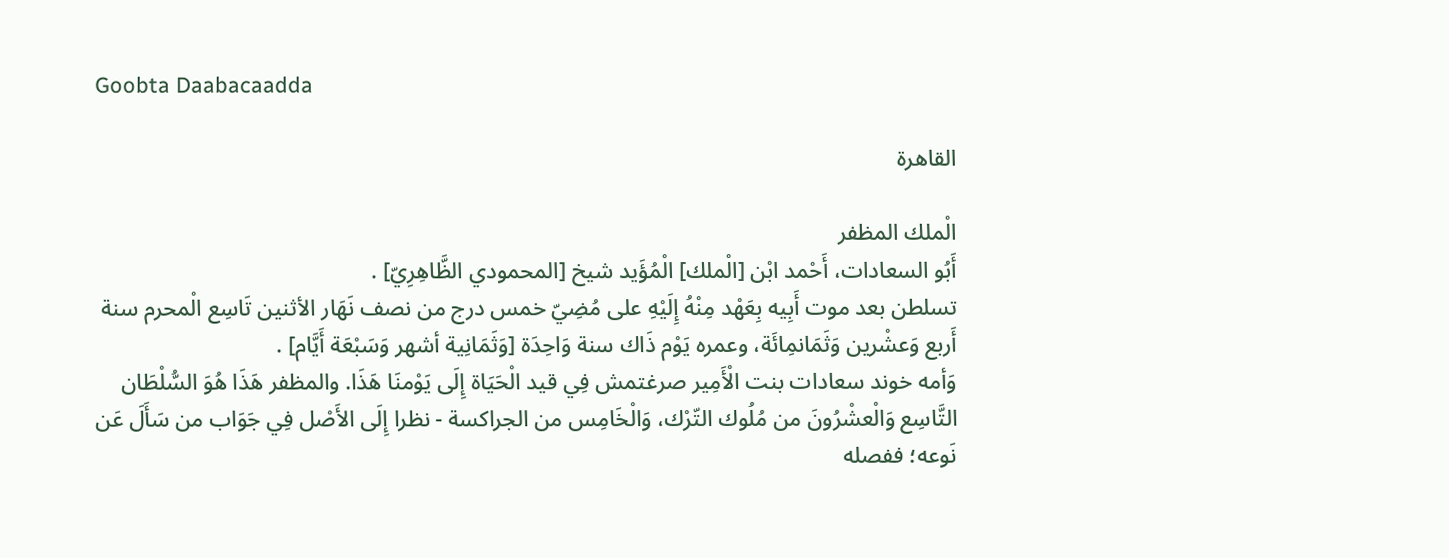Goobta Daabacaadda

القاهرة

الْملك المظفر
أَبُو السعادات، أَحْمد ابْن [الْملك] الْمُؤَيد شيخ [المحمودي الظَّاهِرِيّ] .
تسلطن بعد موت أَبِيه بِعَهْد مِنْهُ إِلَيْهِ على مُضِيّ خمس درج من نصف نَهَار الأثنين تَاسِع الْمحرم سنة أَربع وَعشْرين وَثَمَانمِائَة، وعمره يَوْم ذَاك سنة وَاحِدَة [وَثَمَانِية أشهر وَسَبْعَة أَيَّام] .
وَأمه خوند سعادات بنت الْأَمِير صرغتمش فِي قيد الْحَيَاة إِلَى يَوْمنَا هَذَا. والمظفر هَذَا هُوَ السُّلْطَان التَّاسِع وَالْعشْرُونَ من مُلُوك التّرْك، وَالْخَامِس من الجراكسة - نظرا إِلَى الأَصْل فِي جَوَاب من سَأَلَ عَن نَوعه؛ ففصله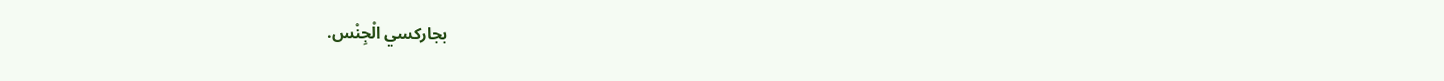بجاركسي الْجِنْس.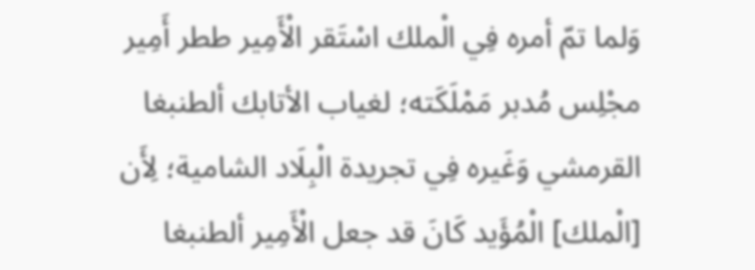وَلما تمّ أمره فِي الْملك اسْتَقر الْأَمِير ططر أَمِير مجْلِس مُدبر مَمْلَكَته؛ لغياب الأتابك ألطنبغا القرمشي وَغَيره فِي تجريدة الْبِلَاد الشامية؛ لِأَن [الْملك] الْمُؤَيد كَانَ قد جعل الْأَمِير ألطنبغا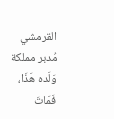القرمشي مُدبر مملكة وَلَده هَذَا، فَمَاتَ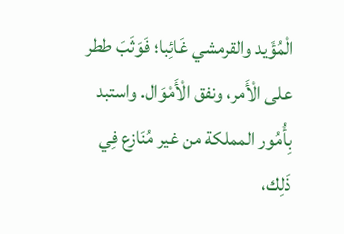الْمُؤَيد والقرمشي غَائِبا؛ فَوَثَبَ ططر على الْأَمر، ونفق الْأَمْوَال. واستبد بِأُمُور المملكة من غير مُنَازع فِي ذَلِك،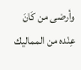وأرضى من كَانَ عِنْده من المماليك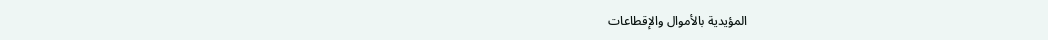المؤيدية بالأموال والإقطاعات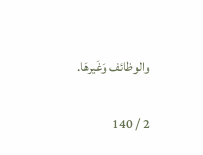والوظائف وَغَيرهَا.

2 / 140